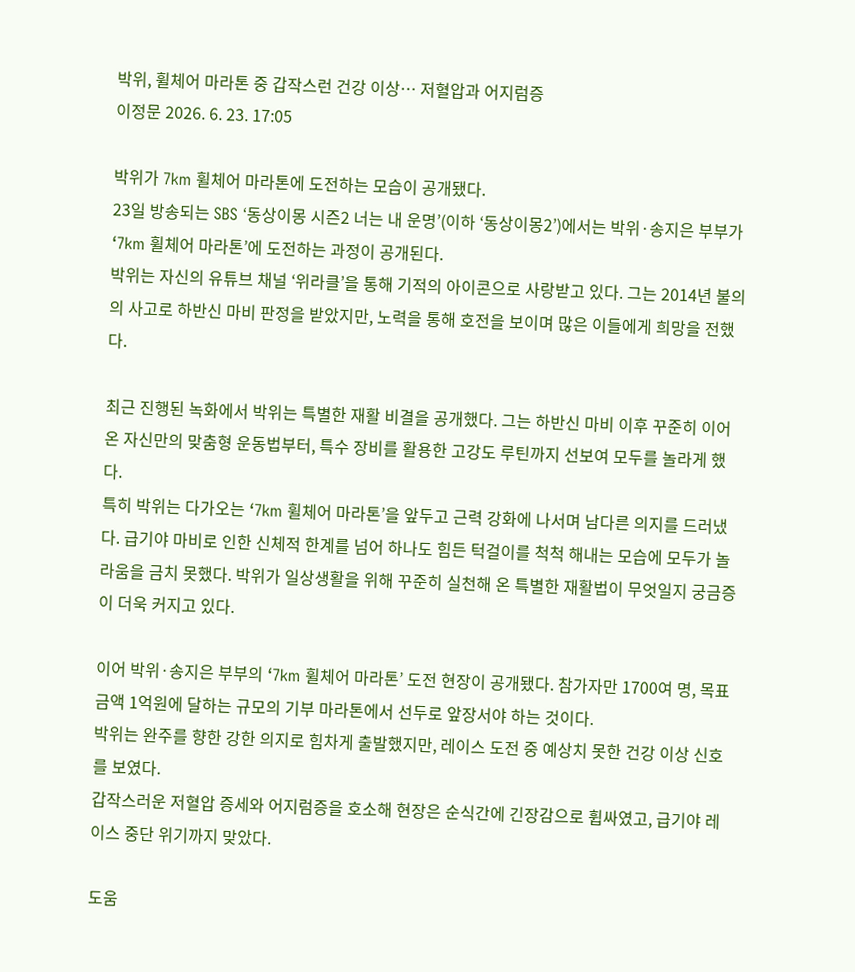박위, 휠체어 마라톤 중 갑작스런 건강 이상… 저혈압과 어지럼증
이정문 2026. 6. 23. 17:05

박위가 7km 휠체어 마라톤에 도전하는 모습이 공개됐다.
23일 방송되는 SBS ‘동상이몽 시즌2 너는 내 운명’(이하 ‘동상이몽2’)에서는 박위·송지은 부부가 ‘7km 휠체어 마라톤’에 도전하는 과정이 공개된다.
박위는 자신의 유튜브 채널 ‘위라클’을 통해 기적의 아이콘으로 사랑받고 있다. 그는 2014년 불의의 사고로 하반신 마비 판정을 받았지만, 노력을 통해 호전을 보이며 많은 이들에게 희망을 전했다.

최근 진행된 녹화에서 박위는 특별한 재활 비결을 공개했다. 그는 하반신 마비 이후 꾸준히 이어온 자신만의 맞춤형 운동법부터, 특수 장비를 활용한 고강도 루틴까지 선보여 모두를 놀라게 했다.
특히 박위는 다가오는 ‘7km 휠체어 마라톤’을 앞두고 근력 강화에 나서며 남다른 의지를 드러냈다. 급기야 마비로 인한 신체적 한계를 넘어 하나도 힘든 턱걸이를 척척 해내는 모습에 모두가 놀라움을 금치 못했다. 박위가 일상생활을 위해 꾸준히 실천해 온 특별한 재활법이 무엇일지 궁금증이 더욱 커지고 있다.

이어 박위·송지은 부부의 ‘7km 휠체어 마라톤’ 도전 현장이 공개됐다. 참가자만 1700여 명, 목표 금액 1억원에 달하는 규모의 기부 마라톤에서 선두로 앞장서야 하는 것이다.
박위는 완주를 향한 강한 의지로 힘차게 출발했지만, 레이스 도전 중 예상치 못한 건강 이상 신호를 보였다.
갑작스러운 저혈압 증세와 어지럼증을 호소해 현장은 순식간에 긴장감으로 휩싸였고, 급기야 레이스 중단 위기까지 맞았다.

도움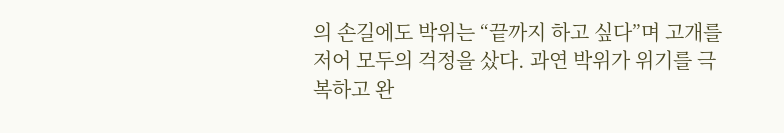의 손길에도 박위는 “끝까지 하고 싶다”며 고개를 저어 모두의 걱정을 샀다. 과연 박위가 위기를 극복하고 완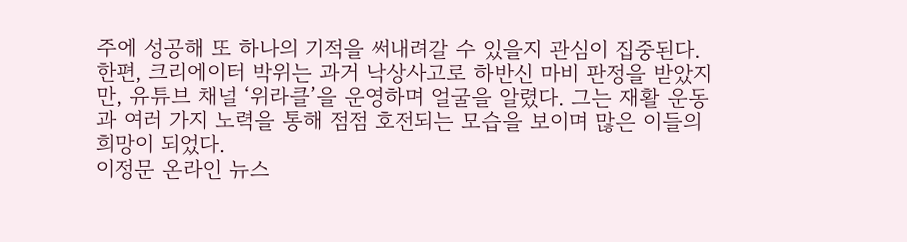주에 성공해 또 하나의 기적을 써내려갈 수 있을지 관심이 집중된다.
한편, 크리에이터 박위는 과거 낙상사고로 하반신 마비 판정을 받았지만, 유튜브 채널 ‘위라클’을 운영하며 얼굴을 알렸다. 그는 재활 운동과 여러 가지 노력을 통해 점점 호전되는 모습을 보이며 많은 이들의 희망이 되었다.
이정문 온라인 뉴스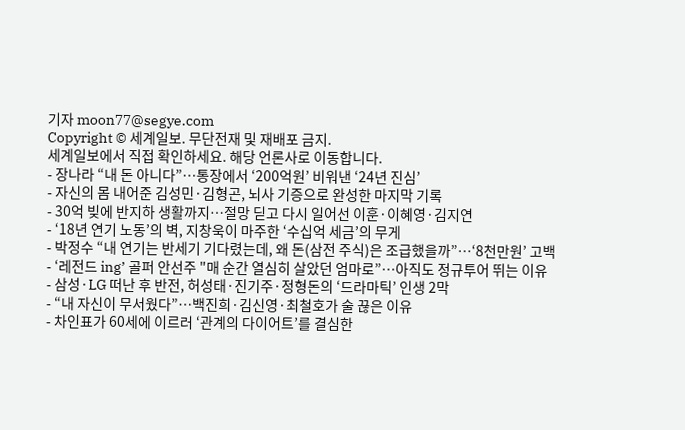기자 moon77@segye.com
Copyright © 세계일보. 무단전재 및 재배포 금지.
세계일보에서 직접 확인하세요. 해당 언론사로 이동합니다.
- 장나라 “내 돈 아니다”…통장에서 ‘200억원’ 비워낸 ‘24년 진심’
- 자신의 몸 내어준 김성민·김형곤, 뇌사 기증으로 완성한 마지막 기록
- 30억 빚에 반지하 생활까지…절망 딛고 다시 일어선 이훈·이혜영·김지연
- ‘18년 연기 노동’의 벽, 지창욱이 마주한 ‘수십억 세금’의 무게
- 박정수 “내 연기는 반세기 기다렸는데, 왜 돈(삼전 주식)은 조급했을까”…‘8천만원’ 고백
- ‘레전드 ing’ 골퍼 안선주 "매 순간 열심히 살았던 엄마로”…아직도 정규투어 뛰는 이유
- 삼성·LG 떠난 후 반전, 허성태·진기주·정형돈의 ‘드라마틱’ 인생 2막
- “내 자신이 무서웠다”…백진희·김신영·최철호가 술 끊은 이유
- 차인표가 60세에 이르러 ‘관계의 다이어트’를 결심한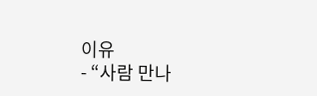이유
- “사람 만나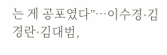는 게 공포였다”…이수경·김경란·김대범,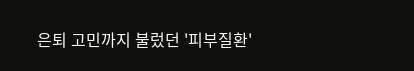은퇴 고민까지 불렀던 '피부질환'